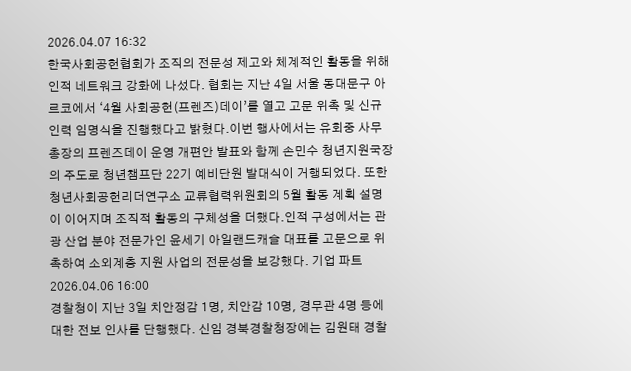2026.04.07 16:32
한국사회공헌협회가 조직의 전문성 제고와 체계적인 활동을 위해 인적 네트워크 강화에 나섰다. 협회는 지난 4일 서울 동대문구 아르코에서 ‘4월 사회공헌(프렌즈)데이’를 열고 고문 위촉 및 신규 인력 임명식을 진행했다고 밝혔다.이번 행사에서는 유회중 사무총장의 프렌즈데이 운영 개편안 발표와 함께 손민수 청년지원국장의 주도로 청년챔프단 22기 예비단원 발대식이 거행되었다. 또한 청년사회공헌리더연구소 교류협력위원회의 5월 활동 계획 설명이 이어지며 조직적 활동의 구체성을 더했다.인적 구성에서는 관광 산업 분야 전문가인 윤세기 아일랜드캐슬 대표를 고문으로 위촉하여 소외계층 지원 사업의 전문성을 보강했다. 기업 파트2026.04.06 16:00
경찰청이 지난 3일 치안정감 1명, 치안감 10명, 경무관 4명 등에 대한 전보 인사를 단행했다. 신임 경북경찰청장에는 김원태 경찰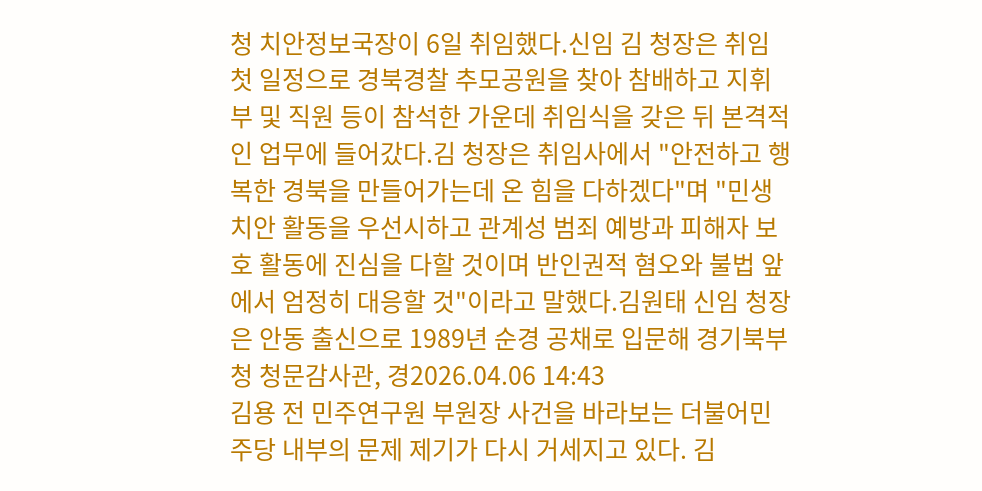청 치안정보국장이 6일 취임했다.신임 김 청장은 취임 첫 일정으로 경북경찰 추모공원을 찾아 참배하고 지휘부 및 직원 등이 참석한 가운데 취임식을 갖은 뒤 본격적인 업무에 들어갔다.김 청장은 취임사에서 "안전하고 행복한 경북을 만들어가는데 온 힘을 다하겠다"며 "민생치안 활동을 우선시하고 관계성 범죄 예방과 피해자 보호 활동에 진심을 다할 것이며 반인권적 혐오와 불법 앞에서 엄정히 대응할 것"이라고 말했다.김원태 신임 청장은 안동 출신으로 1989년 순경 공채로 입문해 경기북부청 청문감사관, 경2026.04.06 14:43
김용 전 민주연구원 부원장 사건을 바라보는 더불어민주당 내부의 문제 제기가 다시 거세지고 있다. 김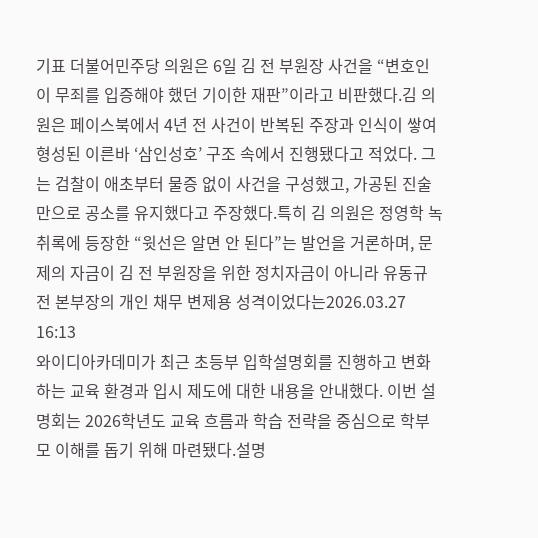기표 더불어민주당 의원은 6일 김 전 부원장 사건을 “변호인이 무죄를 입증해야 했던 기이한 재판”이라고 비판했다.김 의원은 페이스북에서 4년 전 사건이 반복된 주장과 인식이 쌓여 형성된 이른바 ‘삼인성호’ 구조 속에서 진행됐다고 적었다. 그는 검찰이 애초부터 물증 없이 사건을 구성했고, 가공된 진술만으로 공소를 유지했다고 주장했다.특히 김 의원은 정영학 녹취록에 등장한 “윗선은 알면 안 된다”는 발언을 거론하며, 문제의 자금이 김 전 부원장을 위한 정치자금이 아니라 유동규 전 본부장의 개인 채무 변제용 성격이었다는2026.03.27 16:13
와이디아카데미가 최근 초등부 입학설명회를 진행하고 변화하는 교육 환경과 입시 제도에 대한 내용을 안내했다. 이번 설명회는 2026학년도 교육 흐름과 학습 전략을 중심으로 학부모 이해를 돕기 위해 마련됐다.설명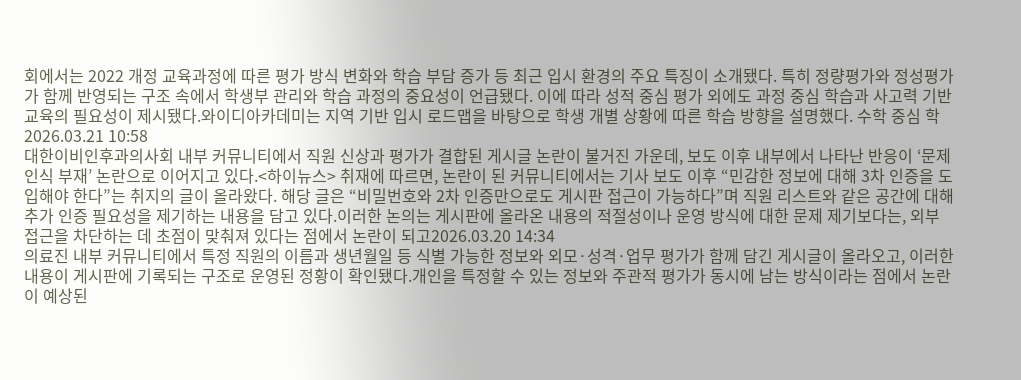회에서는 2022 개정 교육과정에 따른 평가 방식 변화와 학습 부담 증가 등 최근 입시 환경의 주요 특징이 소개됐다. 특히 정량평가와 정성평가가 함께 반영되는 구조 속에서 학생부 관리와 학습 과정의 중요성이 언급됐다. 이에 따라 성적 중심 평가 외에도 과정 중심 학습과 사고력 기반 교육의 필요성이 제시됐다.와이디아카데미는 지역 기반 입시 로드맵을 바탕으로 학생 개별 상황에 따른 학습 방향을 설명했다. 수학 중심 학2026.03.21 10:58
대한이비인후과의사회 내부 커뮤니티에서 직원 신상과 평가가 결합된 게시글 논란이 불거진 가운데, 보도 이후 내부에서 나타난 반응이 ‘문제 인식 부재’ 논란으로 이어지고 있다.<하이뉴스> 취재에 따르면, 논란이 된 커뮤니티에서는 기사 보도 이후 “민감한 정보에 대해 3차 인증을 도입해야 한다”는 취지의 글이 올라왔다. 해당 글은 “비밀번호와 2차 인증만으로도 게시판 접근이 가능하다”며 직원 리스트와 같은 공간에 대해 추가 인증 필요성을 제기하는 내용을 담고 있다.이러한 논의는 게시판에 올라온 내용의 적절성이나 운영 방식에 대한 문제 제기보다는, 외부 접근을 차단하는 데 초점이 맞춰져 있다는 점에서 논란이 되고2026.03.20 14:34
의료진 내부 커뮤니티에서 특정 직원의 이름과 생년월일 등 식별 가능한 정보와 외모·성격·업무 평가가 함께 담긴 게시글이 올라오고, 이러한 내용이 게시판에 기록되는 구조로 운영된 정황이 확인됐다.개인을 특정할 수 있는 정보와 주관적 평가가 동시에 남는 방식이라는 점에서 논란이 예상된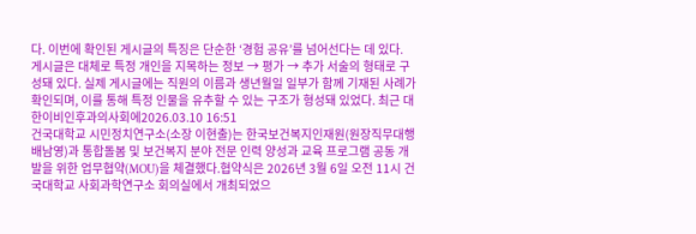다. 이번에 확인된 게시글의 특징은 단순한 ‘경험 공유’를 넘어선다는 데 있다. 게시글은 대체로 특정 개인을 지목하는 정보 → 평가 → 추가 서술의 형태로 구성돼 있다. 실제 게시글에는 직원의 이름과 생년월일 일부가 함께 기재된 사례가 확인되며, 이를 통해 특정 인물을 유추할 수 있는 구조가 형성돼 있었다. 최근 대한이비인후과의사회에2026.03.10 16:51
건국대학교 시민정치연구소(소장 이현출)는 한국보건복지인재원(원장직무대행 배남영)과 통합돌봄 및 보건복지 분야 전문 인력 양성과 교육 프로그램 공동 개발을 위한 업무협약(MOU)을 체결했다.협약식은 2026년 3월 6일 오전 11시 건국대학교 사회과학연구소 회의실에서 개최되었으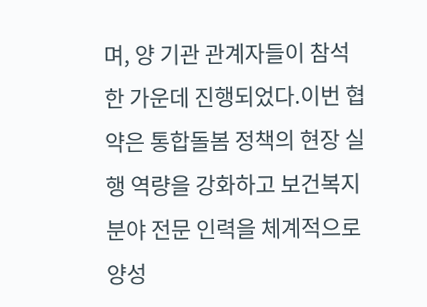며, 양 기관 관계자들이 참석한 가운데 진행되었다.이번 협약은 통합돌봄 정책의 현장 실행 역량을 강화하고 보건복지 분야 전문 인력을 체계적으로 양성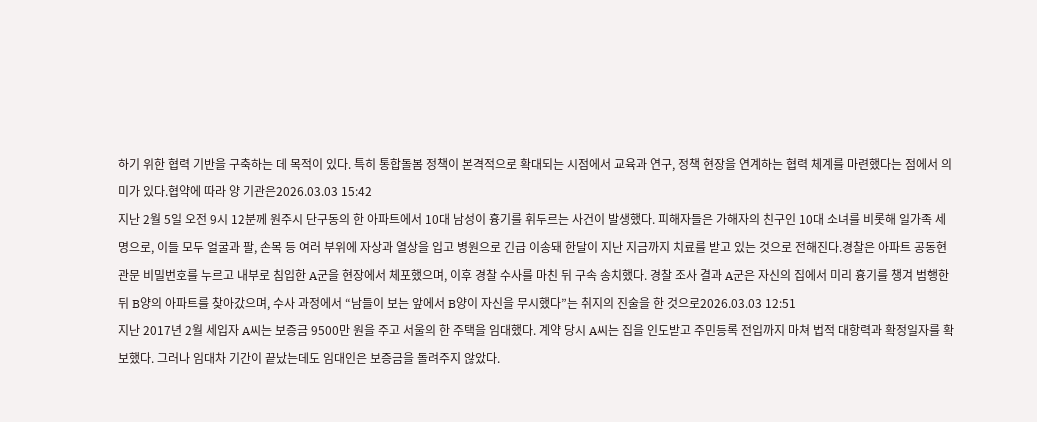하기 위한 협력 기반을 구축하는 데 목적이 있다. 특히 통합돌봄 정책이 본격적으로 확대되는 시점에서 교육과 연구, 정책 현장을 연계하는 협력 체계를 마련했다는 점에서 의미가 있다.협약에 따라 양 기관은2026.03.03 15:42
지난 2월 5일 오전 9시 12분께 원주시 단구동의 한 아파트에서 10대 남성이 흉기를 휘두르는 사건이 발생했다. 피해자들은 가해자의 친구인 10대 소녀를 비롯해 일가족 세명으로, 이들 모두 얼굴과 팔, 손목 등 여러 부위에 자상과 열상을 입고 병원으로 긴급 이송돼 한달이 지난 지금까지 치료를 받고 있는 것으로 전해진다.경찰은 아파트 공동현관문 비밀번호를 누르고 내부로 침입한 A군을 현장에서 체포했으며, 이후 경찰 수사를 마친 뒤 구속 송치했다. 경찰 조사 결과 A군은 자신의 집에서 미리 흉기를 챙겨 범행한 뒤 B양의 아파트를 찾아갔으며, 수사 과정에서 “남들이 보는 앞에서 B양이 자신을 무시했다”는 취지의 진술을 한 것으로2026.03.03 12:51
지난 2017년 2월 세입자 A씨는 보증금 9500만 원을 주고 서울의 한 주택을 임대했다. 계약 당시 A씨는 집을 인도받고 주민등록 전입까지 마쳐 법적 대항력과 확정일자를 확보했다. 그러나 임대차 기간이 끝났는데도 임대인은 보증금을 돌려주지 않았다.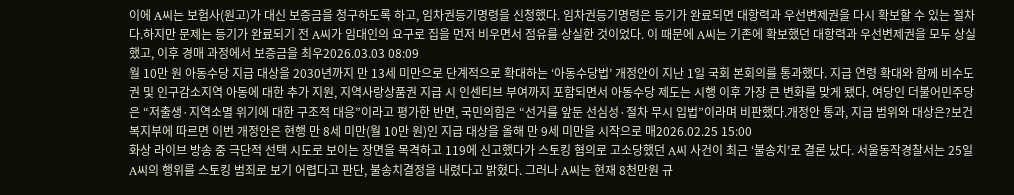이에 A씨는 보험사(원고)가 대신 보증금을 청구하도록 하고, 임차권등기명령을 신청했다. 임차권등기명령은 등기가 완료되면 대항력과 우선변제권을 다시 확보할 수 있는 절차다.하지만 문제는 등기가 완료되기 전 A씨가 임대인의 요구로 집을 먼저 비우면서 점유를 상실한 것이었다. 이 때문에 A씨는 기존에 확보했던 대항력과 우선변제권을 모두 상실했고, 이후 경매 과정에서 보증금을 최우2026.03.03 08:09
월 10만 원 아동수당 지급 대상을 2030년까지 만 13세 미만으로 단계적으로 확대하는 ‘아동수당법’ 개정안이 지난 1일 국회 본회의를 통과했다. 지급 연령 확대와 함께 비수도권 및 인구감소지역 아동에 대한 추가 지원, 지역사랑상품권 지급 시 인센티브 부여까지 포함되면서 아동수당 제도는 시행 이후 가장 큰 변화를 맞게 됐다. 여당인 더불어민주당은 “저출생·지역소멸 위기에 대한 구조적 대응”이라고 평가한 반면, 국민의힘은 “선거를 앞둔 선심성·절차 무시 입법”이라며 비판했다.개정안 통과, 지급 범위와 대상은?보건복지부에 따르면 이번 개정안은 현행 만 8세 미만(월 10만 원)인 지급 대상을 올해 만 9세 미만을 시작으로 매2026.02.25 15:00
화상 라이브 방송 중 극단적 선택 시도로 보이는 장면을 목격하고 119에 신고했다가 스토킹 혐의로 고소당했던 A씨 사건이 최근 ‘불송치’로 결론 났다. 서울동작경찰서는 25일 A씨의 행위를 스토킹 범죄로 보기 어렵다고 판단, 불송치결정을 내렸다고 밝혔다. 그러나 A씨는 현재 8천만원 규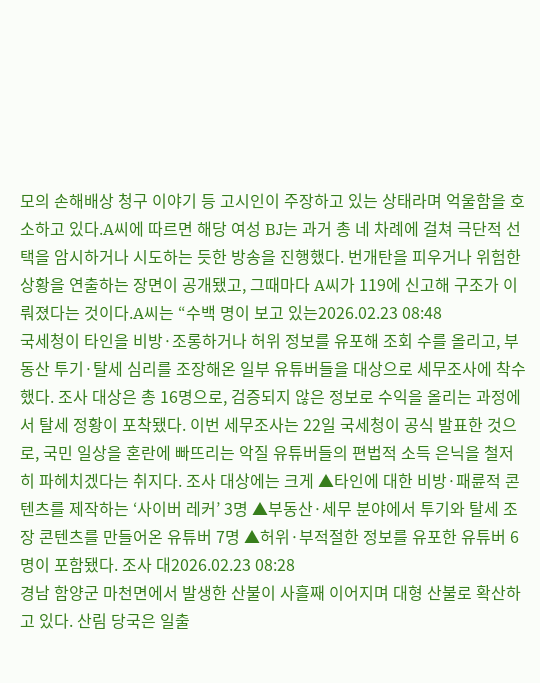모의 손해배상 청구 이야기 등 고시인이 주장하고 있는 상태라며 억울함을 호소하고 있다.A씨에 따르면 해당 여성 BJ는 과거 총 네 차례에 걸쳐 극단적 선택을 암시하거나 시도하는 듯한 방송을 진행했다. 번개탄을 피우거나 위험한 상황을 연출하는 장면이 공개됐고, 그때마다 A씨가 119에 신고해 구조가 이뤄졌다는 것이다.A씨는 “수백 명이 보고 있는2026.02.23 08:48
국세청이 타인을 비방·조롱하거나 허위 정보를 유포해 조회 수를 올리고, 부동산 투기·탈세 심리를 조장해온 일부 유튜버들을 대상으로 세무조사에 착수했다. 조사 대상은 총 16명으로, 검증되지 않은 정보로 수익을 올리는 과정에서 탈세 정황이 포착됐다. 이번 세무조사는 22일 국세청이 공식 발표한 것으로, 국민 일상을 혼란에 빠뜨리는 악질 유튜버들의 편법적 소득 은닉을 철저히 파헤치겠다는 취지다. 조사 대상에는 크게 ▲타인에 대한 비방·패륜적 콘텐츠를 제작하는 ‘사이버 레커’ 3명 ▲부동산·세무 분야에서 투기와 탈세 조장 콘텐츠를 만들어온 유튜버 7명 ▲허위·부적절한 정보를 유포한 유튜버 6명이 포함됐다. 조사 대2026.02.23 08:28
경남 함양군 마천면에서 발생한 산불이 사흘째 이어지며 대형 산불로 확산하고 있다. 산림 당국은 일출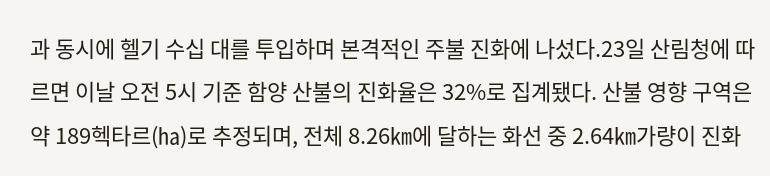과 동시에 헬기 수십 대를 투입하며 본격적인 주불 진화에 나섰다.23일 산림청에 따르면 이날 오전 5시 기준 함양 산불의 진화율은 32%로 집계됐다. 산불 영향 구역은 약 189헥타르(㏊)로 추정되며, 전체 8.26㎞에 달하는 화선 중 2.64㎞가량이 진화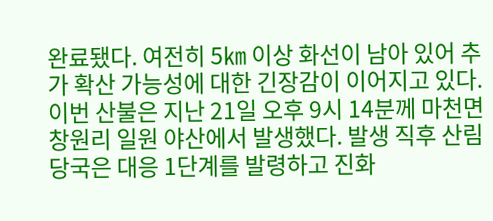완료됐다. 여전히 5㎞ 이상 화선이 남아 있어 추가 확산 가능성에 대한 긴장감이 이어지고 있다.이번 산불은 지난 21일 오후 9시 14분께 마천면 창원리 일원 야산에서 발생했다. 발생 직후 산림 당국은 대응 1단계를 발령하고 진화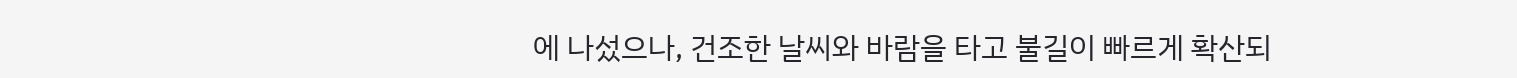에 나섰으나, 건조한 날씨와 바람을 타고 불길이 빠르게 확산되